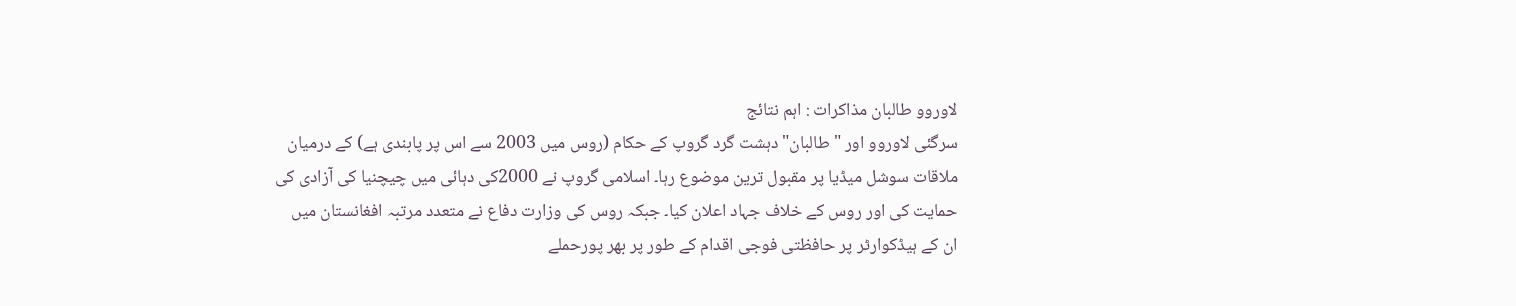لاوروو طالبان مذاکرات : اہم نتائج
سرگئی لاوروو اور " طالبان" دہشت گرد گروپ کے حکام (روس میں 2003 سے اس پر پابندی ہے) کے درمیان ملاقات سوشل میڈیا پر مقبول ترین موضوع رہا۔ اسلامی گروپ نے 2000کی دہائی میں چیچنیا کی آزادی کی حمایت کی اور روس کے خلاف جہاد اعلان کیا۔ جبکہ روس کی وزارت دفاع نے متعدد مرتبہ افغانستان میں ان کے ہیڈکوارٹر پر حافظتی فوجی اقدام کے طور پر بھر پورحملے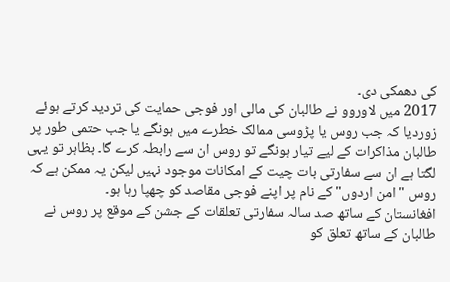کی دھمکی دی۔
2017 میں لاوروو نے طالبان کی مالی اور فوجی حمایت کی تردید کرتے ہوئے زوردیا کہ جب روس یا پڑوسی ممالک خطرے میں ہونگے یا جب حتمی طور پر طالبان مذاکرات کے لیے تیار ہونگے تو روس ان سے رابطہ کرے گا۔ بظاہر تو یہی لگتا ہے ان سے سفارتی بات چیت کے امکانات موجود نہیں لیکن یہ ممکن ہے کہ روس "امن اردوں" کے نام پر اپنے فوجی مقاصد کو چھپا رہا ہو۔
افغانستان کے ساتھ صد سالہ سفارتی تعلقات کے جشن کے موقع پر روس نے طالبان کے ساتھ تعلق کو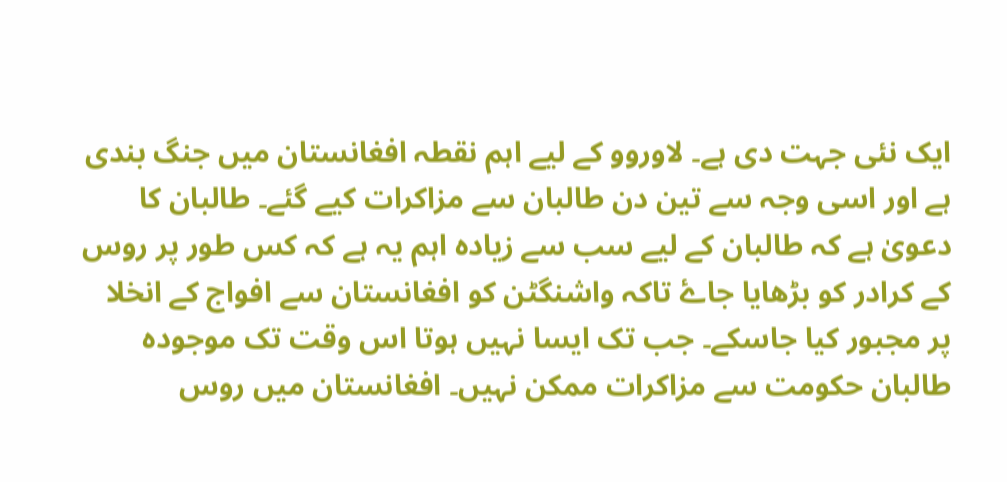ایک نئی جہت دی ہے۔ لاوروو کے لیے اہم نقطہ افغانستان میں جنگ بندی ہے اور اسی وجہ سے تین دن طالبان سے مزاکرات کیے گئے۔ طالبان کا دعویٰ ہے کہ طالبان کے لیے سب سے زیادہ اہم یہ ہے کہ کس طور پر روس کے کرادر کو بڑھایا جاۓ تاکہ واشنگٹن کو افغانستان سے افواج کے انخلا پر مجبور کیا جاسکے۔ جب تک ایسا نہیں ہوتا اس وقت تک موجودہ طالبان حکومت سے مزاکرات ممکن نہیں۔ افغانستان میں روس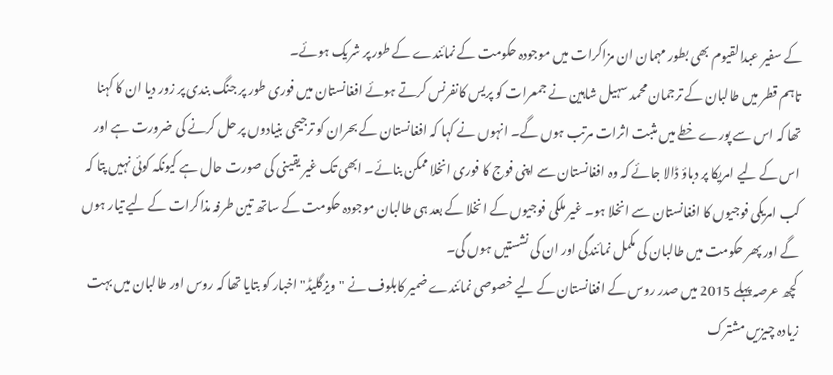کے سفیر عبدالقیوم بھی بطور مہمان ان مزاکرات میں موجودہ حکومت کے نمائندے کے طور پر شریک ہوئے۔
تاہم قطر میں طالبان کے ترجمان محمد سہیل شاہین نے جمعرات کو پریس کانفرنس کرتے ہوئے افغانستان میں فوری طور پر جنگ بندی پر زور دیا ان کا کہنا تھا کہ اس سے پورے خطے میں مثبت اثرات مرتب ہوں گے۔ انہوں نے کہا کہ افغانستان کے بحران کو ترجیحی بنیادوں پر حل کرنے کی ضرورت ہے اور اس کے لیے امریکا پر دباؤ ڈالا جائے کہ وہ افغانستان سے اپنی فوج کا فوری انخلا ممکن بنائے۔ ابھی تک غیر یقینی کی صورت حال ہے کیونکہ کوئی نہیں پتا کہ کب امریکی فوجیوں کا افغانستان سے انخلا ہو۔ غیر ملکی فوجیوں کے انخلا کے بعد ہی طالبان موجودہ حکومت کے ساتھ تین طرفہ مذاکرات کے لیے تیار ہوں گے اور پھر حکومت میں طالبان کی مکمل نمائندگی اور ان کی نشستیں ہوں گی۔
کچھ عرصہ پہلے 2015 میں صدر روس کے افغانستان کے لیے خصوصی نمائندے ضمیر کابلوف نے "ویزگلیڈ" اخبار کو بتایا تھا کہ روس اور طالبان میں بہت زیادہ چیزیں مشترک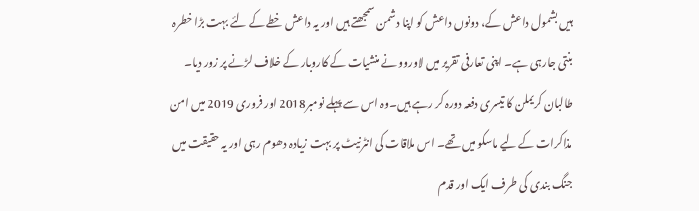ہیں بشمول داعش کے، دونوں داعش کو اپنا دشمن سمجھتے ہیں اور یہ داعش خطے کے لئے بہت بڑا خطرہ بنتی جارہی ہے۔ اپنی تعارفی تقریر میں لاوروو نے منشیات کے کاروبار کے خلاف لڑنے پر زور دیا۔
طالبان کریملن کا تیسری دفعہ دورہ کر رہے ہیں۔وہ اس سے پہلے نومبر2018 اور فروری 2019 میں امن مذاکرات کے لیے ماسکو میں تھے۔ اس ملاقات کی انٹرنیٹ پر بہت زیادہ دھوم رہی اور یہ حقیقت میں جنگ بندی کی طرف ایک اور قدم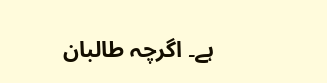ہے۔ اگرچہ طالبان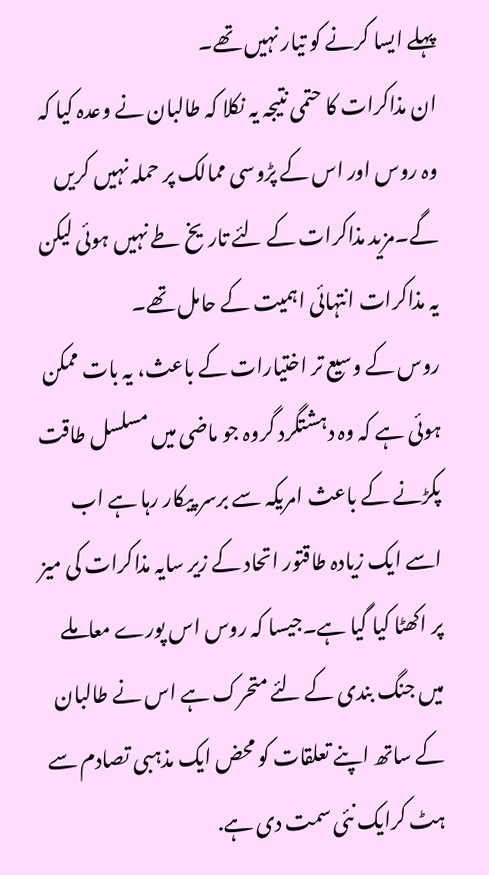پہلے ایسا کرنے کو تیار نہیں تھے۔
ان مذاکرات کا حتمی نتیجہ یہ نکلا کہ طالبان نے وعدہ کیا کہ وہ روس اور اس کے پڑوسی ممالک پر حملہ نہیں کریں گے۔مزید مذاکرات کے لئے تاریخ طے نہیں ہوئی لیکن یہ مذاکرات انتہائی اہمیت کے حامل تھے۔
روس کے وسیع تر اختیارات کے باعث، یہ بات ممکن ہوئی ہے کہ وہ دہشتگرد گروہ جو ماضی میں مسلسل طاقت پکڑنے کے باعث امریکہ سے برسر پیکار رہا ہے اب اسے ایک زیادہ طاقتور اتحاد کے زیر سایہ مذاکرات کی میز پر اکھٹا کیا گیا ہے۔جیسا کہ روس اس پورے معاملے میں جنگ بندی کے لئے متحرک ہے اس نے طالبان کے ساتھ اپنے تعلقات کو محض ایک مذہبی تصادم سے ہٹ کرایک نئی سمت دی ہے.